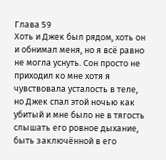Глава 59
Хоть и Джек был рядом, хоть он и обнимал меня, но я всё равно не могла уснуть. Сон просто не приходил ко мне хотя я чувствовала усталость в теле, но Джек спал этой ночью как убитый и мне было не в тягость слышать его ровное дыхание, быть заключённой в его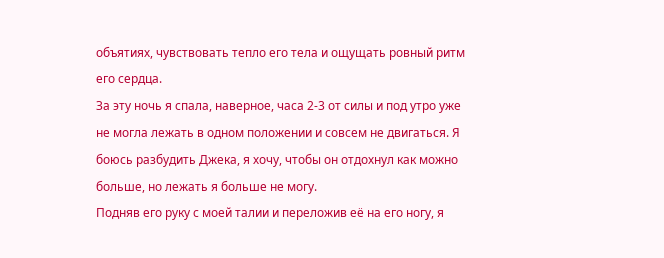объятиях, чувствовать тепло его тела и ощущать ровный ритм его сердца.
За эту ночь я спала, наверное, часа 2-3 от силы и под утро уже не могла лежать в одном положении и совсем не двигаться. Я боюсь разбудить Джека, я хочу, чтобы он отдохнул как можно больше, но лежать я больше не могу.
Подняв его руку с моей талии и переложив её на его ногу, я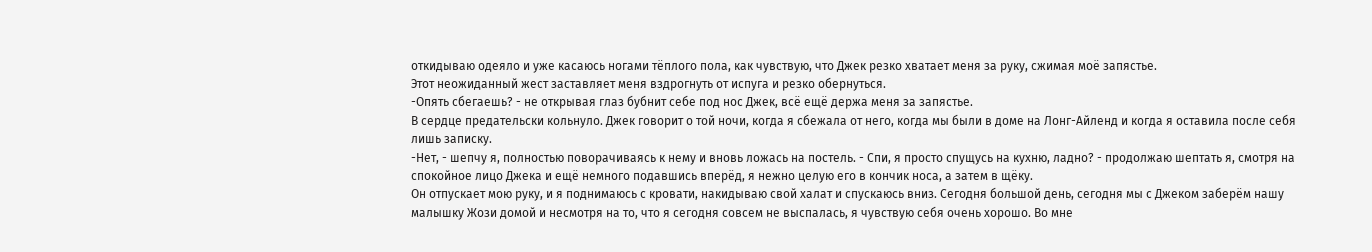откидываю одеяло и уже касаюсь ногами тёплого пола, как чувствую, что Джек резко хватает меня за руку, сжимая моё запястье.
Этот неожиданный жест заставляет меня вздрогнуть от испуга и резко обернуться.
-Опять сбегаешь? - не открывая глаз бубнит себе под нос Джек, всё ещё держа меня за запястье.
В сердце предательски кольнуло. Джек говорит о той ночи, когда я сбежала от него, когда мы были в доме на Лонг-Айленд и когда я оставила после себя лишь записку.
-Нет, - шепчу я, полностью поворачиваясь к нему и вновь ложась на постель. - Спи, я просто спущусь на кухню, ладно? - продолжаю шептать я, смотря на спокойное лицо Джека и ещё немного подавшись вперёд, я нежно целую его в кончик носа, а затем в щёку.
Он отпускает мою руку, и я поднимаюсь с кровати, накидываю свой халат и спускаюсь вниз. Сегодня большой день, сегодня мы с Джеком заберём нашу малышку Жози домой и несмотря на то, что я сегодня совсем не выспалась, я чувствую себя очень хорошо. Во мне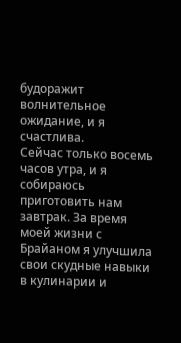будоражит волнительное ожидание, и я счастлива.
Сейчас только восемь часов утра, и я собираюсь приготовить нам завтрак. За время моей жизни с Брайаном я улучшила свои скудные навыки в кулинарии и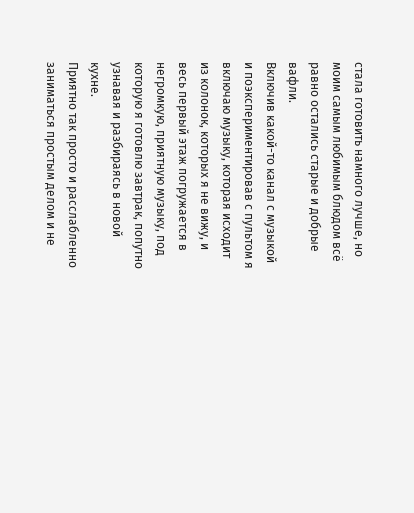стала готовить намного лучше, но моим самым любимым блюдом всё равно остались старые и добрые вафли.
Включив какой-то канал с музыкой и поэкспериментировав с пультом я включаю музыку, которая исходит из колонок, которых я не вижу, и весь первый этаж погружается в негромкую, приятную музыку, под которую я готовлю завтрак, попутно узнавая и разбираясь в новой кухне.
Приятно так просто и расслабленно заниматься простым делом и не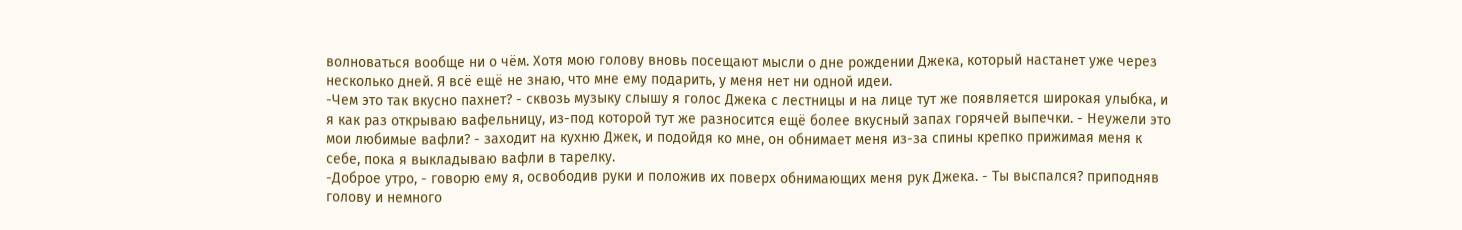волноваться вообще ни о чём. Хотя мою голову вновь посещают мысли о дне рождении Джека, который настанет уже через несколько дней. Я всё ещё не знаю, что мне ему подарить, у меня нет ни одной идеи.
-Чем это так вкусно пахнет? - сквозь музыку слышу я голос Джека с лестницы и на лице тут же появляется широкая улыбка, и я как раз открываю вафельницу, из-под которой тут же разносится ещё более вкусный запах горячей выпечки. - Неужели это мои любимые вафли? - заходит на кухню Джек, и подойдя ко мне, он обнимает меня из-за спины крепко прижимая меня к себе, пока я выкладываю вафли в тарелку.
-Доброе утро, - говорю ему я, освободив руки и положив их поверх обнимающих меня рук Джека. - Ты выспался? приподняв голову и немного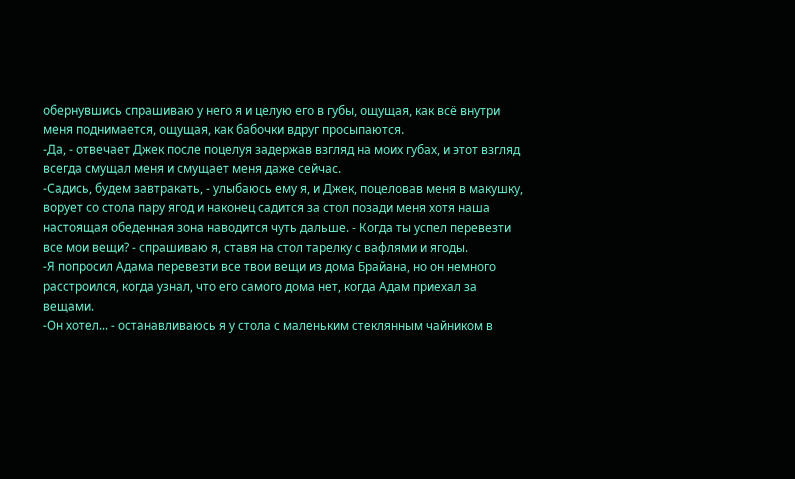обернувшись спрашиваю у него я и целую его в губы, ощущая, как всё внутри меня поднимается, ощущая, как бабочки вдруг просыпаются.
-Да, - отвечает Джек после поцелуя задержав взгляд на моих губах, и этот взгляд всегда смущал меня и смущает меня даже сейчас.
-Садись, будем завтракать, - улыбаюсь ему я, и Джек, поцеловав меня в макушку, ворует со стола пару ягод и наконец садится за стол позади меня хотя наша настоящая обеденная зона наводится чуть дальше. - Когда ты успел перевезти все мои вещи? - спрашиваю я, ставя на стол тарелку с вафлями и ягоды.
-Я попросил Адама перевезти все твои вещи из дома Брайана, но он немного расстроился, когда узнал, что его самого дома нет, когда Адам приехал за вещами.
-Он хотел... - останавливаюсь я у стола с маленьким стеклянным чайником в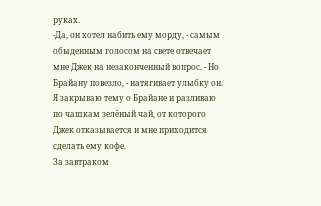руках.
-Да, он хотел набить ему морду, - самым обыденным голосом на свете отвечает мне Джек на незаконченный вопрос. - Но Брайану повезло, - натягивает улыбку он.
Я закрываю тему о Брайане и разливаю по чашкам зелёный чай, от которого Джек отказывается и мне приходится сделать ему кофе.
За завтраком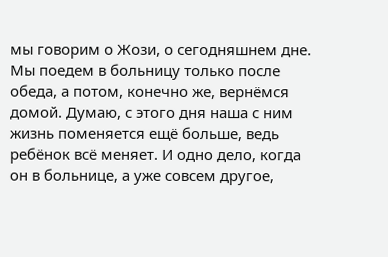мы говорим о Жози, о сегодняшнем дне. Мы поедем в больницу только после обеда, а потом, конечно же, вернёмся домой. Думаю, с этого дня наша с ним жизнь поменяется ещё больше, ведь ребёнок всё меняет. И одно дело, когда он в больнице, а уже совсем другое,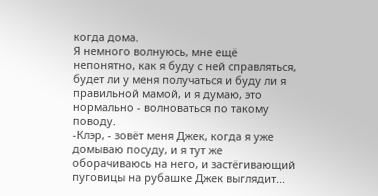когда дома.
Я немного волнуюсь, мне ещё непонятно, как я буду с ней справляться, будет ли у меня получаться и буду ли я правильной мамой, и я думаю, это нормально - волноваться по такому поводу.
-Клэр, - зовёт меня Джек, когда я уже домываю посуду, и я тут же оборачиваюсь на него, и застёгивающий пуговицы на рубашке Джек выглядит...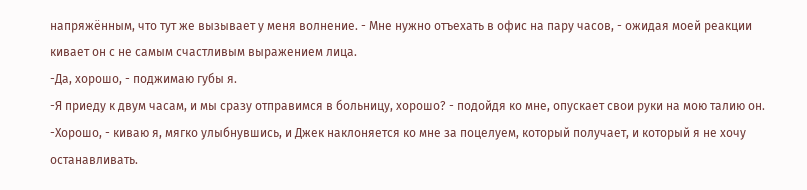напряжённым, что тут же вызывает у меня волнение. - Мне нужно отъехать в офис на пару часов, - ожидая моей реакции кивает он с не самым счастливым выражением лица.
-Да, хорошо, - поджимаю губы я.
-Я приеду к двум часам, и мы сразу отправимся в больницу, хорошо? - подойдя ко мне, опускает свои руки на мою талию он.
-Хорошо, - киваю я, мягко улыбнувшись, и Джек наклоняется ко мне за поцелуем, который получает, и который я не хочу останавливать.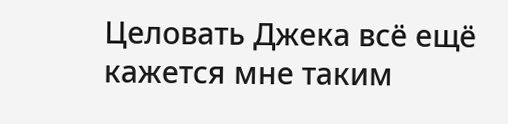Целовать Джека всё ещё кажется мне таким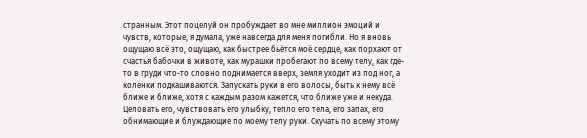странным. Этот поцелуй он пробуждает во мне миллион эмоций и чувств, которые, я думала, уже навсегда для меня погибли. Но я вновь ощущаю всё это, ощущаю, как быстрее бьётся моё сердце, как порхают от счастья бабочки в животе, как мурашки пробегают по всему телу, как где-то в груди что-то словно поднимается вверх, земля уходит из под ног, а коленки подкашиваются. Запускать руки в его волосы, быть к нему всё ближе и ближе, хотя с каждым разом кажется, что ближе уже и некуда. Целовать его, чувствовать его улыбку, тепло его тела, его запах, его обнимающие и блуждающие по моему телу руки. Скучать по всему этому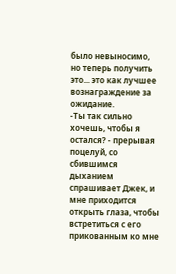было невыносимо, но теперь получить это... это как лучшее вознаграждение за ожидание.
-Ты так сильно хочешь, чтобы я остался? - прерывая поцелуй, со сбившимся дыханием спрашивает Джек, и мне приходится открыть глаза, чтобы встретиться с его прикованным ко мне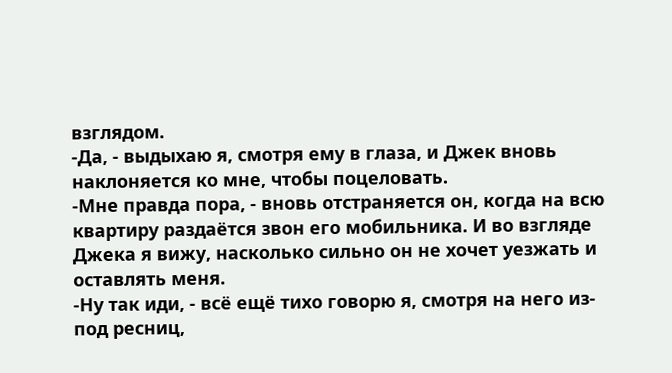взглядом.
-Да, - выдыхаю я, смотря ему в глаза, и Джек вновь наклоняется ко мне, чтобы поцеловать.
-Мне правда пора, - вновь отстраняется он, когда на всю квартиру раздаётся звон его мобильника. И во взгляде Джека я вижу, насколько сильно он не хочет уезжать и оставлять меня.
-Ну так иди, - всё ещё тихо говорю я, смотря на него из-под ресниц,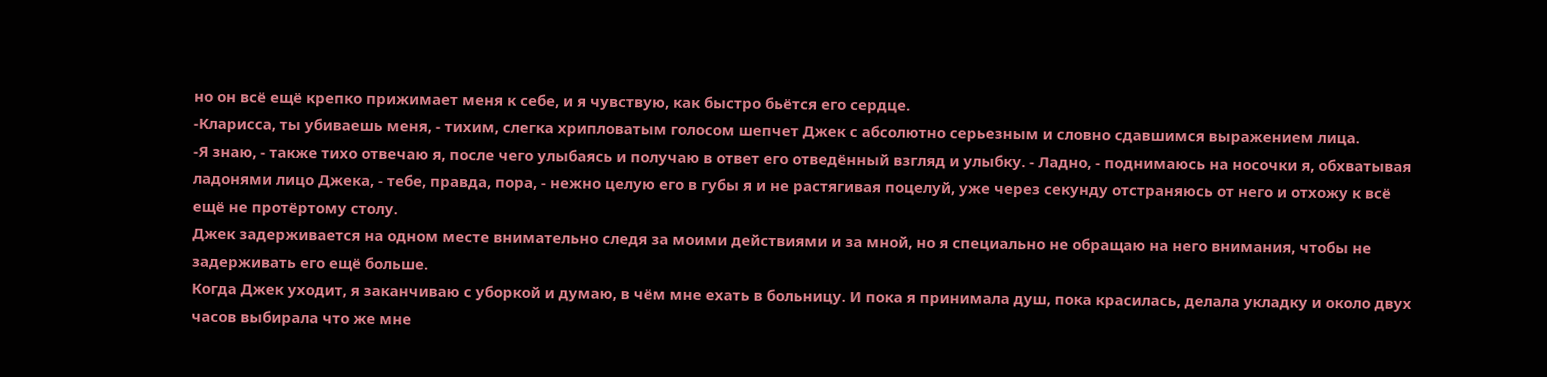но он всё ещё крепко прижимает меня к себе, и я чувствую, как быстро бьётся его сердце.
-Кларисса, ты убиваешь меня, - тихим, слегка хрипловатым голосом шепчет Джек с абсолютно серьезным и словно сдавшимся выражением лица.
-Я знаю, - также тихо отвечаю я, после чего улыбаясь и получаю в ответ его отведённый взгляд и улыбку. - Ладно, - поднимаюсь на носочки я, обхватывая ладонями лицо Джека, - тебе, правда, пора, - нежно целую его в губы я и не растягивая поцелуй, уже через секунду отстраняюсь от него и отхожу к всё ещё не протёртому столу.
Джек задерживается на одном месте внимательно следя за моими действиями и за мной, но я специально не обращаю на него внимания, чтобы не задерживать его ещё больше.
Когда Джек уходит, я заканчиваю с уборкой и думаю, в чём мне ехать в больницу. И пока я принимала душ, пока красилась, делала укладку и около двух часов выбирала что же мне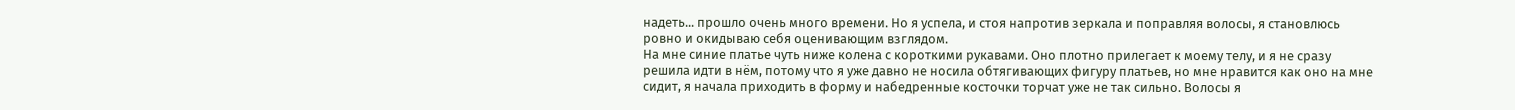надеть... прошло очень много времени. Но я успела, и стоя напротив зеркала и поправляя волосы, я становлюсь ровно и окидываю себя оценивающим взглядом.
На мне синие платье чуть ниже колена с короткими рукавами. Оно плотно прилегает к моему телу, и я не сразу решила идти в нём, потому что я уже давно не носила обтягивающих фигуру платьев, но мне нравится как оно на мне сидит, я начала приходить в форму и набедренные косточки торчат уже не так сильно. Волосы я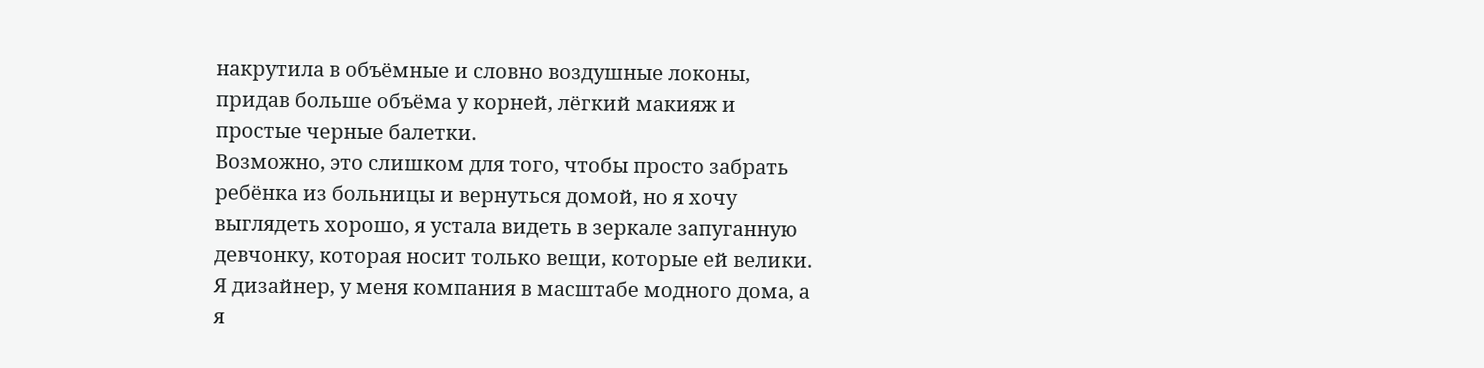накрутила в объёмные и словно воздушные локоны, придав больше объёма у корней, лёгкий макияж и простые черные балетки.
Возможно, это слишком для того, чтобы просто забрать ребёнка из больницы и вернуться домой, но я хочу выглядеть хорошо, я устала видеть в зеркале запуганную девчонку, которая носит только вещи, которые ей велики. Я дизайнер, у меня компания в масштабе модного дома, а я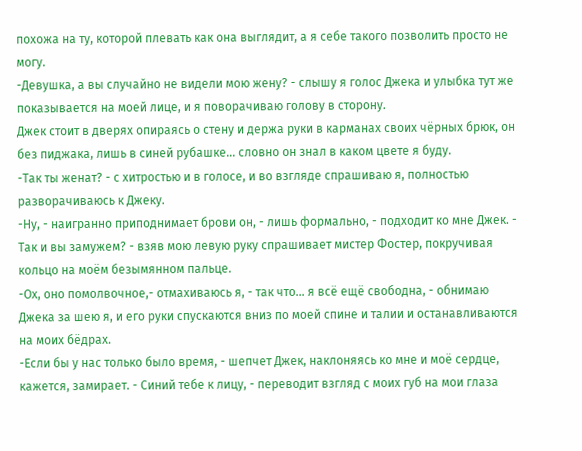похожа на ту, которой плевать как она выглядит, а я себе такого позволить просто не могу.
-Девушка, а вы случайно не видели мою жену? - слышу я голос Джека и улыбка тут же показывается на моей лице, и я поворачиваю голову в сторону.
Джек стоит в дверях опираясь о стену и держа руки в карманах своих чёрных брюк, он без пиджака, лишь в синей рубашке... словно он знал в каком цвете я буду.
-Так ты женат? - с хитростью и в голосе, и во взгляде спрашиваю я, полностью разворачиваюсь к Джеку.
-Ну, - наигранно приподнимает брови он, - лишь формально, - подходит ко мне Джек. - Так и вы замужем? - взяв мою левую руку спрашивает мистер Фостер, покручивая кольцо на моём безымянном пальце.
-Ох, оно помолвочное,- отмахиваюсь я, - так что... я всё ещё свободна, - обнимаю Джека за шею я, и его руки спускаются вниз по моей спине и талии и останавливаются на моих бёдрах.
-Если бы у нас только было время, - шепчет Джек, наклоняясь ко мне и моё сердце, кажется, замирает. - Синий тебе к лицу, - переводит взгляд с моих губ на мои глаза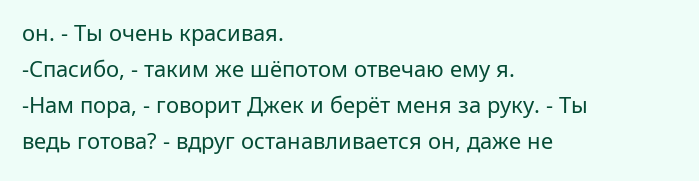он. - Ты очень красивая.
-Спасибо, - таким же шёпотом отвечаю ему я.
-Нам пора, - говорит Джек и берёт меня за руку. - Ты ведь готова? - вдруг останавливается он, даже не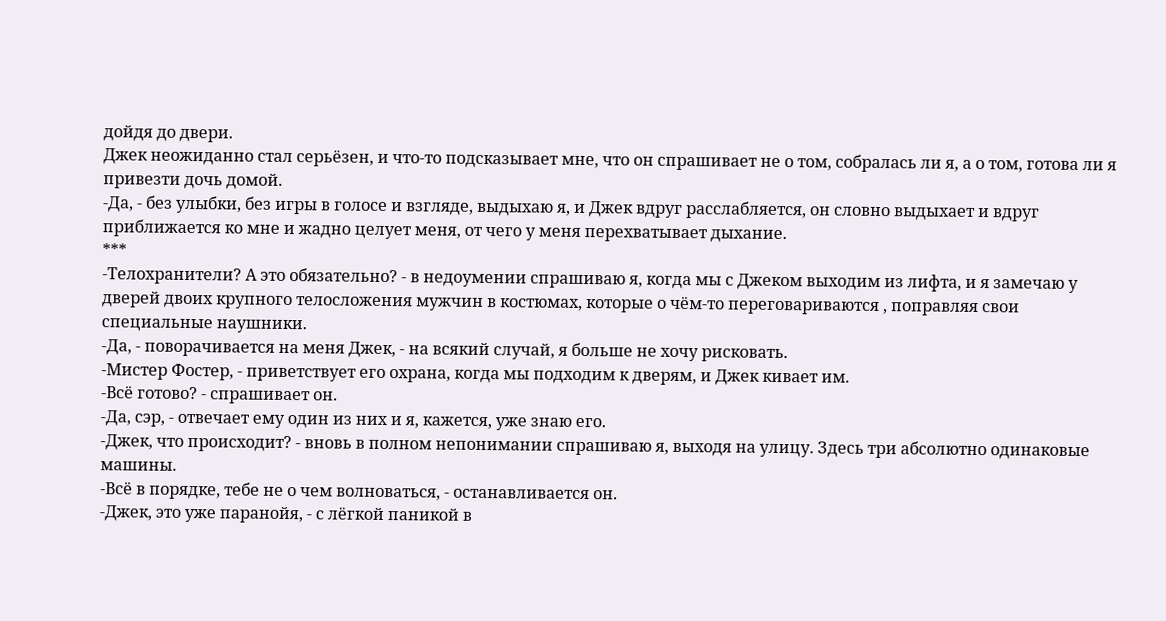дойдя до двери.
Джек неожиданно стал серьёзен, и что-то подсказывает мне, что он спрашивает не о том, собралась ли я, а о том, готова ли я привезти дочь домой.
-Да, - без улыбки, без игры в голосе и взгляде, выдыхаю я, и Джек вдруг расслабляется, он словно выдыхает и вдруг приближается ко мне и жадно целует меня, от чего у меня перехватывает дыхание.
***
-Телохранители? А это обязательно? - в недоумении спрашиваю я, когда мы с Джеком выходим из лифта, и я замечаю у дверей двоих крупного телосложения мужчин в костюмах, которые о чём-то переговариваются , поправляя свои специальные наушники.
-Да, - поворачивается на меня Джек, - на всякий случай, я больше не хочу рисковать.
-Мистер Фостер, - приветствует его охрана, когда мы подходим к дверям, и Джек кивает им.
-Всё готово? - спрашивает он.
-Да, сэр, - отвечает ему один из них и я, кажется, уже знаю его.
-Джек, что происходит? - вновь в полном непонимании спрашиваю я, выходя на улицу. Здесь три абсолютно одинаковые машины.
-Всё в порядке, тебе не о чем волноваться, - останавливается он.
-Джек, это уже паранойя, - с лёгкой паникой в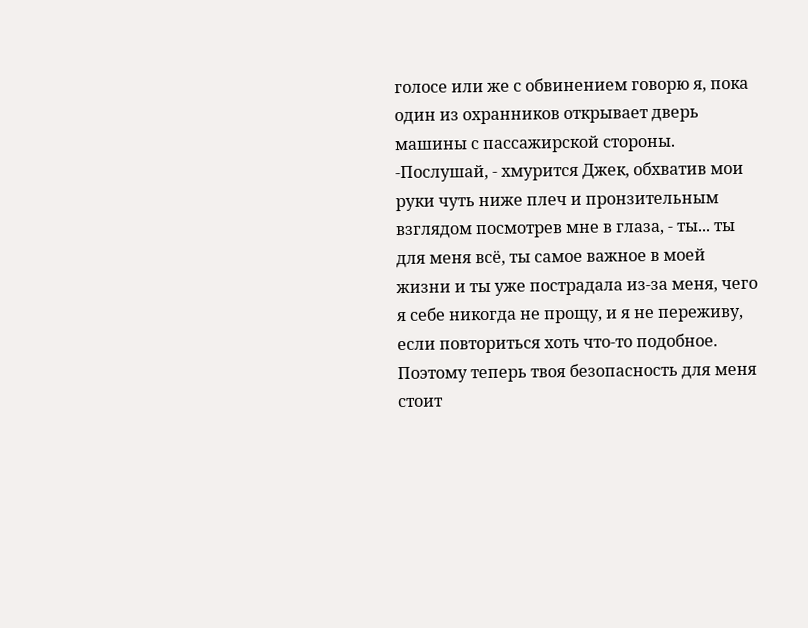голосе или же с обвинением говорю я, пока один из охранников открывает дверь машины с пассажирской стороны.
-Послушай, - хмурится Джек, обхватив мои руки чуть ниже плеч и пронзительным взглядом посмотрев мне в глаза, - ты... ты для меня всё, ты самое важное в моей жизни и ты уже пострадала из-за меня, чего я себе никогда не прощу, и я не переживу, если повториться хоть что-то подобное. Поэтому теперь твоя безопасность для меня стоит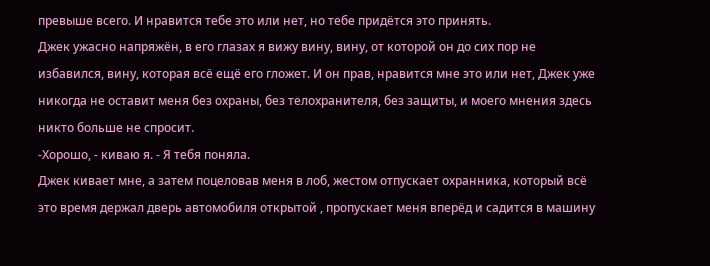превыше всего. И нравится тебе это или нет, но тебе придётся это принять.
Джек ужасно напряжён, в его глазах я вижу вину, вину, от которой он до сих пор не избавился, вину, которая всё ещё его гложет. И он прав, нравится мне это или нет, Джек уже никогда не оставит меня без охраны, без телохранителя, без защиты, и моего мнения здесь никто больше не спросит.
-Хорошо, - киваю я. - Я тебя поняла.
Джек кивает мне, а затем поцеловав меня в лоб, жестом отпускает охранника, который всё это время держал дверь автомобиля открытой , пропускает меня вперёд и садится в машину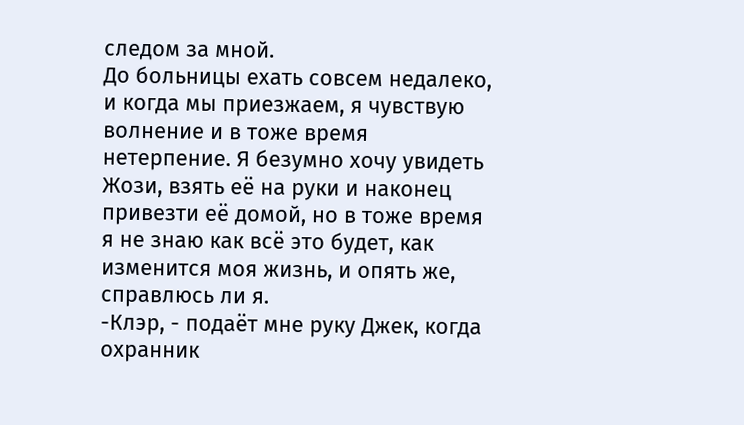следом за мной.
До больницы ехать совсем недалеко, и когда мы приезжаем, я чувствую волнение и в тоже время нетерпение. Я безумно хочу увидеть Жози, взять её на руки и наконец привезти её домой, но в тоже время я не знаю как всё это будет, как изменится моя жизнь, и опять же, справлюсь ли я.
-Клэр, - подаёт мне руку Джек, когда охранник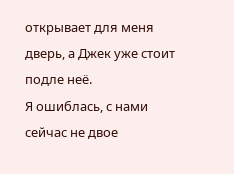открывает для меня дверь, а Джек уже стоит подле неё.
Я ошиблась, с нами сейчас не двое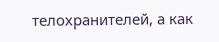телохранителей, а как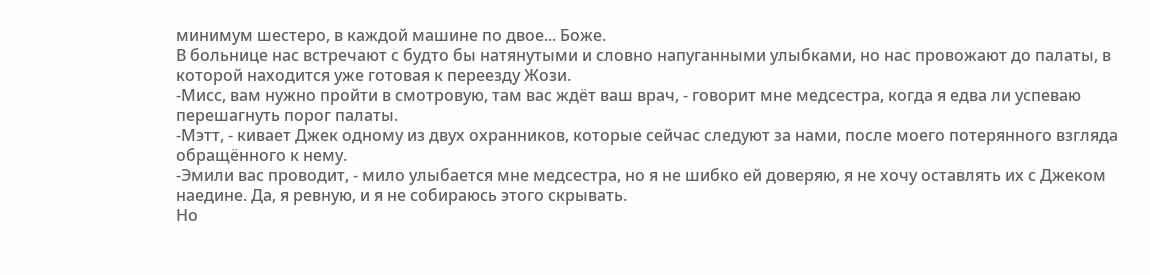минимум шестеро, в каждой машине по двое... Боже.
В больнице нас встречают с будто бы натянутыми и словно напуганными улыбками, но нас провожают до палаты, в которой находится уже готовая к переезду Жози.
-Мисс, вам нужно пройти в смотровую, там вас ждёт ваш врач, - говорит мне медсестра, когда я едва ли успеваю перешагнуть порог палаты.
-Мэтт, - кивает Джек одному из двух охранников, которые сейчас следуют за нами, после моего потерянного взгляда обращённого к нему.
-Эмили вас проводит, - мило улыбается мне медсестра, но я не шибко ей доверяю, я не хочу оставлять их с Джеком наедине. Да, я ревную, и я не собираюсь этого скрывать.
Но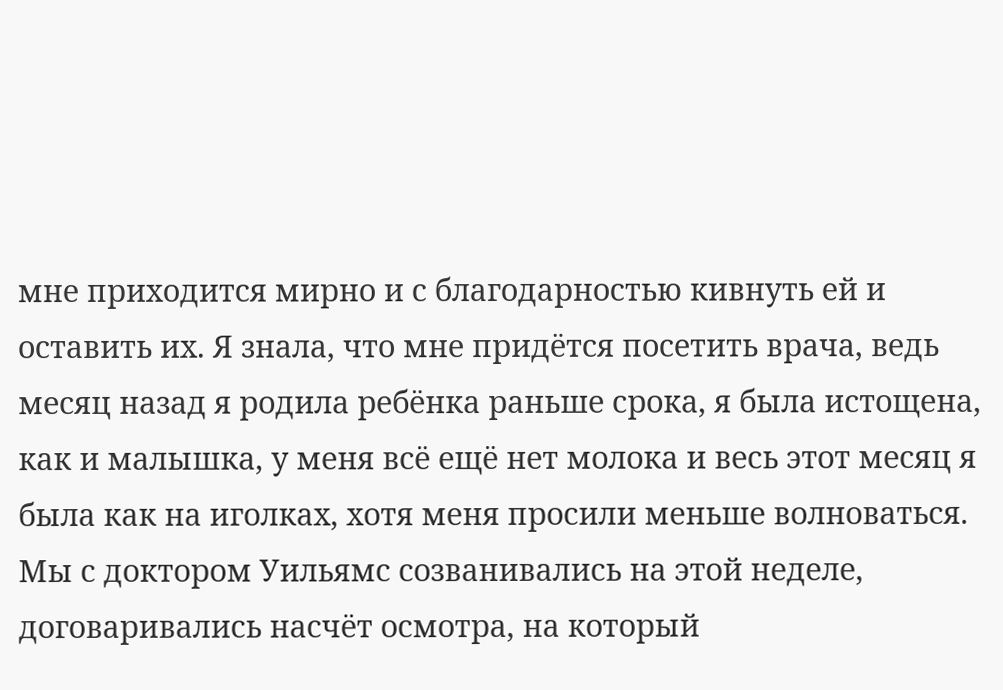мне приходится мирно и с благодарностью кивнуть ей и оставить их. Я знала, что мне придётся посетить врача, ведь месяц назад я родила ребёнка раньше срока, я была истощена, как и малышка, у меня всё ещё нет молока и весь этот месяц я была как на иголках, хотя меня просили меньше волноваться. Мы с доктором Уильямс созванивались на этой неделе, договаривались насчёт осмотра, на который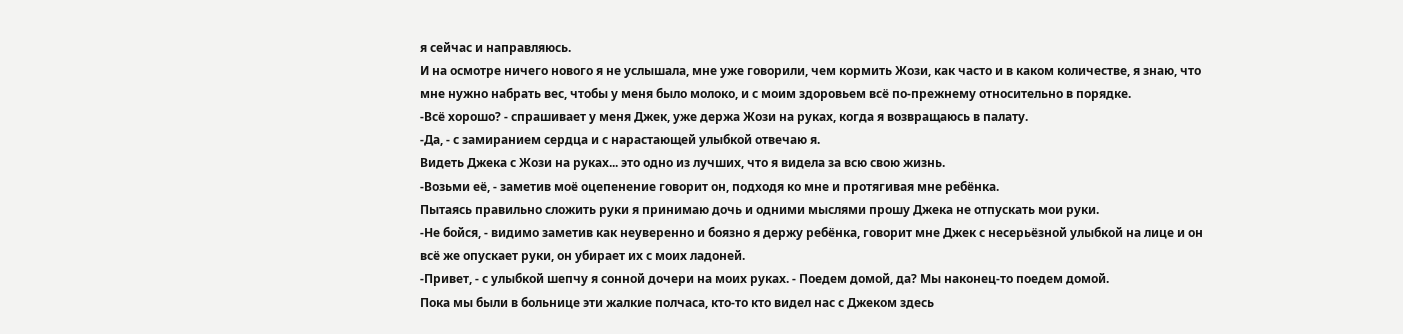я сейчас и направляюсь.
И на осмотре ничего нового я не услышала, мне уже говорили, чем кормить Жози, как часто и в каком количестве, я знаю, что мне нужно набрать вес, чтобы у меня было молоко, и с моим здоровьем всё по-прежнему относительно в порядке.
-Всё хорошо? - спрашивает у меня Джек, уже держа Жози на руках, когда я возвращаюсь в палату.
-Да, - с замиранием сердца и с нарастающей улыбкой отвечаю я.
Видеть Джека с Жози на руках... это одно из лучших, что я видела за всю свою жизнь.
-Возьми её, - заметив моё оцепенение говорит он, подходя ко мне и протягивая мне ребёнка.
Пытаясь правильно сложить руки я принимаю дочь и одними мыслями прошу Джека не отпускать мои руки.
-Не бойся, - видимо заметив как неуверенно и боязно я держу ребёнка, говорит мне Джек с несерьёзной улыбкой на лице и он всё же опускает руки, он убирает их с моих ладоней.
-Привет, - с улыбкой шепчу я сонной дочери на моих руках. - Поедем домой, да? Мы наконец-то поедем домой.
Пока мы были в больнице эти жалкие полчаса, кто-то кто видел нас с Джеком здесь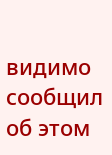видимо сообщил об этом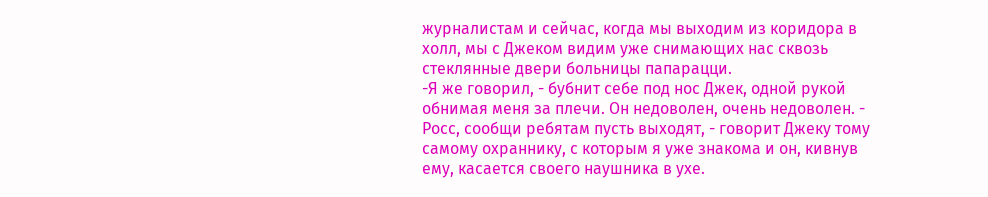журналистам и сейчас, когда мы выходим из коридора в холл, мы с Джеком видим уже снимающих нас сквозь стеклянные двери больницы папарацци.
-Я же говорил, - бубнит себе под нос Джек, одной рукой обнимая меня за плечи. Он недоволен, очень недоволен. - Росс, сообщи ребятам пусть выходят, - говорит Джеку тому самому охраннику, с которым я уже знакома и он, кивнув ему, касается своего наушника в ухе.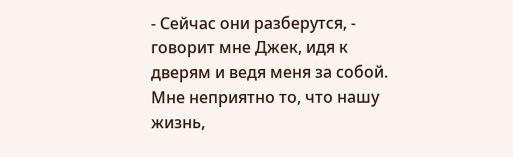- Сейчас они разберутся, - говорит мне Джек, идя к дверям и ведя меня за собой.
Мне неприятно то, что нашу жизнь,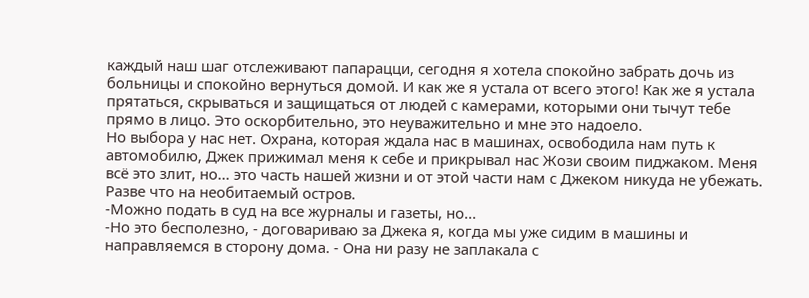каждый наш шаг отслеживают папарацци, сегодня я хотела спокойно забрать дочь из больницы и спокойно вернуться домой. И как же я устала от всего этого! Как же я устала прятаться, скрываться и защищаться от людей с камерами, которыми они тычут тебе прямо в лицо. Это оскорбительно, это неуважительно и мне это надоело.
Но выбора у нас нет. Охрана, которая ждала нас в машинах, освободила нам путь к автомобилю, Джек прижимал меня к себе и прикрывал нас Жози своим пиджаком. Меня всё это злит, но... это часть нашей жизни и от этой части нам с Джеком никуда не убежать. Разве что на необитаемый остров.
-Можно подать в суд на все журналы и газеты, но...
-Но это бесполезно, - договариваю за Джека я, когда мы уже сидим в машины и направляемся в сторону дома. - Она ни разу не заплакала с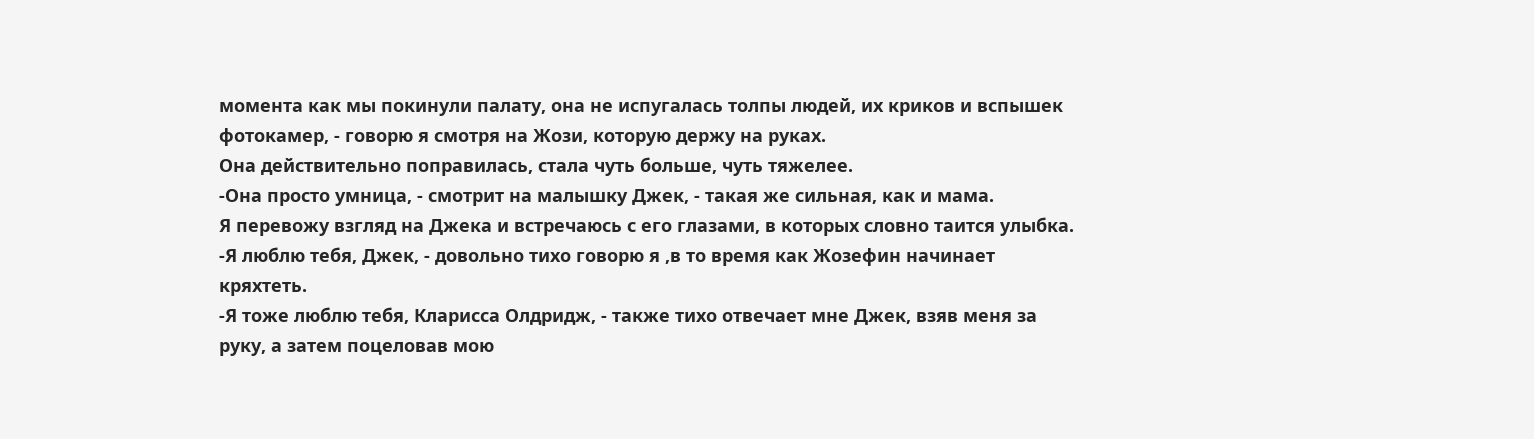момента как мы покинули палату, она не испугалась толпы людей, их криков и вспышек фотокамер, - говорю я смотря на Жози, которую держу на руках.
Она действительно поправилась, стала чуть больше, чуть тяжелее.
-Она просто умница, - смотрит на малышку Джек, - такая же сильная, как и мама.
Я перевожу взгляд на Джека и встречаюсь с его глазами, в которых словно таится улыбка.
-Я люблю тебя, Джек, - довольно тихо говорю я ,в то время как Жозефин начинает кряхтеть.
-Я тоже люблю тебя, Кларисса Олдридж, - также тихо отвечает мне Джек, взяв меня за руку, а затем поцеловав мою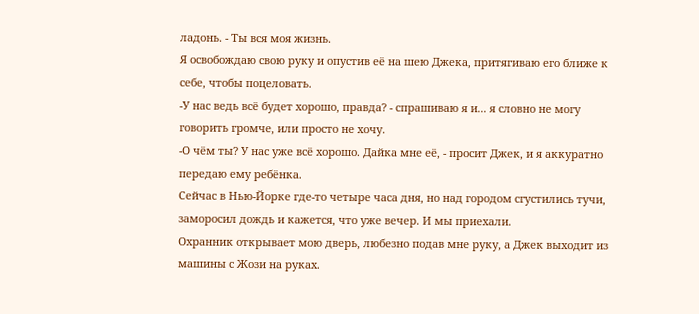ладонь. - Ты вся моя жизнь.
Я освобождаю свою руку и опустив её на шею Джека, притягиваю его ближе к себе, чтобы поцеловать.
-У нас ведь всё будет хорошо, правда? - спрашиваю я и... я словно не могу говорить громче, или просто не хочу.
-О чём ты? У нас уже всё хорошо. Дайка мне её, - просит Джек, и я аккуратно передаю ему ребёнка.
Сейчас в Нью-Йорке где-то четыре часа дня, но над городом сгустились тучи, заморосил дождь и кажется, что уже вечер. И мы приехали.
Охранник открывает мою дверь, любезно подав мне руку, а Джек выходит из машины с Жози на руках.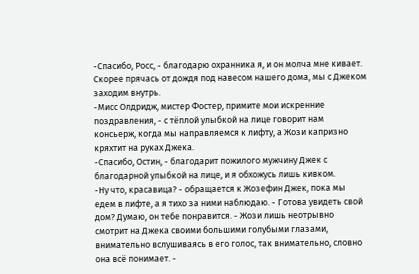-Спасибо, Росс, - благодарю охранника я, и он молча мне кивает.
Скорее прячась от дождя под навесом нашего дома, мы с Джеком заходим внутрь.
-Мисс Олдридж, мистер Фостер, примите мои искренние поздравления, - с тёплой улыбкой на лице говорит нам консьерж, когда мы направляемся к лифту, а Жози капризно кряхтит на руках Джека.
-Спасибо, Остин, - благодарит пожилого мужчину Джек с благодарной улыбкой на лице, и я обхожусь лишь кивком.
-Ну что, красавица? - обращается к Жозефин Джек, пока мы едем в лифте, а я тихо за ними наблюдаю. - Готова увидеть свой дом? Думаю, он тебе понравится. - Жози лишь неотрывно смотрит на Джека своими большими голубыми глазами, внимательно вслушиваясь в его голос, так внимательно, словно она всё понимает. -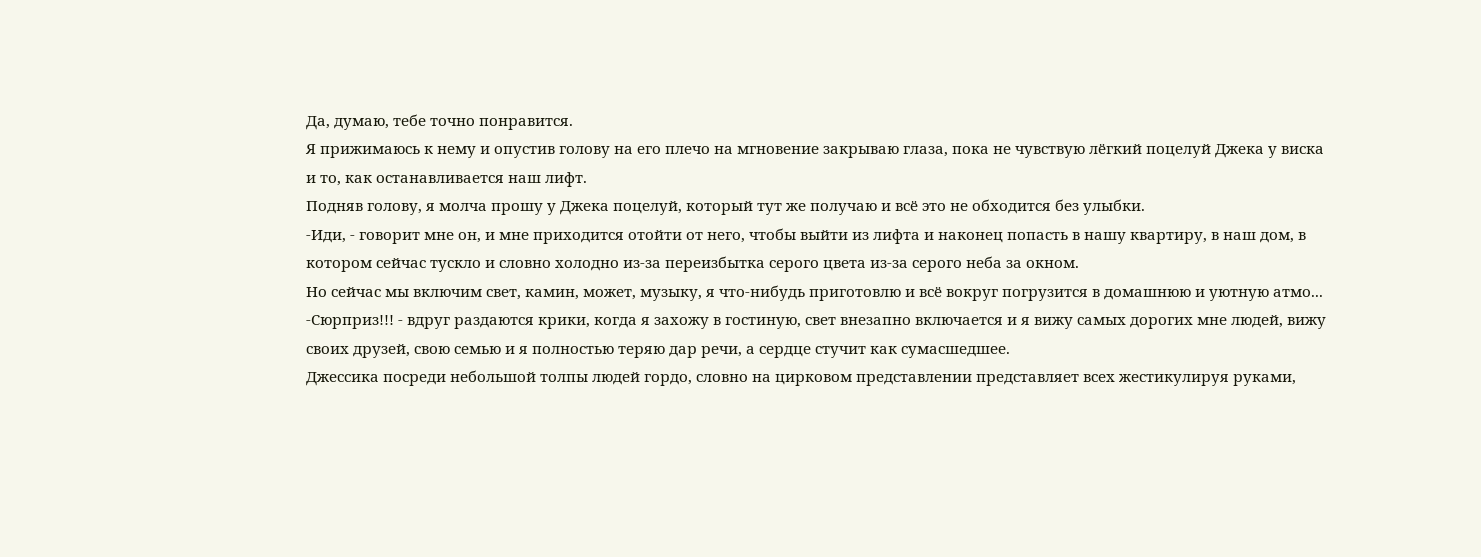Да, думаю, тебе точно понравится.
Я прижимаюсь к нему и опустив голову на его плечо на мгновение закрываю глаза, пока не чувствую лёгкий поцелуй Джека у виска и то, как останавливается наш лифт.
Подняв голову, я молча прошу у Джека поцелуй, который тут же получаю и всё это не обходится без улыбки.
-Иди, - говорит мне он, и мне приходится отойти от него, чтобы выйти из лифта и наконец попасть в нашу квартиру, в наш дом, в котором сейчас тускло и словно холодно из-за переизбытка серого цвета из-за серого неба за окном.
Но сейчас мы включим свет, камин, может, музыку, я что-нибудь приготовлю и всё вокруг погрузится в домашнюю и уютную атмо...
-Сюрприз!!! - вдруг раздаются крики, когда я захожу в гостиную, свет внезапно включается и я вижу самых дорогих мне людей, вижу своих друзей, свою семью и я полностью теряю дар речи, а сердце стучит как сумасшедшее.
Джессика посреди небольшой толпы людей гордо, словно на цирковом представлении представляет всех жестикулируя руками,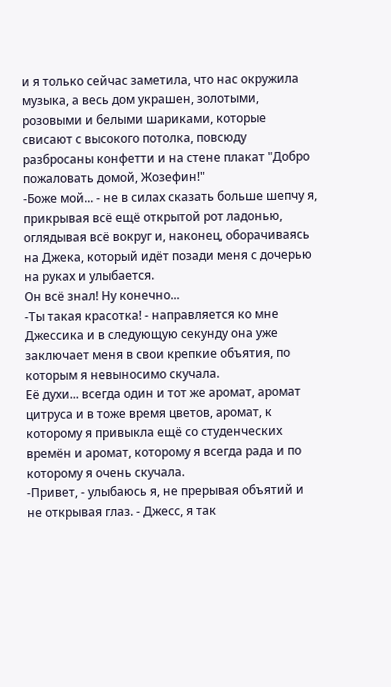и я только сейчас заметила, что нас окружила музыка, а весь дом украшен, золотыми, розовыми и белыми шариками, которые свисают с высокого потолка, повсюду разбросаны конфетти и на стене плакат "Добро пожаловать домой, Жозефин!"
-Боже мой... - не в силах сказать больше шепчу я, прикрывая всё ещё открытой рот ладонью, оглядывая всё вокруг и, наконец, оборачиваясь на Джека, который идёт позади меня с дочерью на руках и улыбается.
Он всё знал! Ну конечно...
-Ты такая красотка! - направляется ко мне Джессика и в следующую секунду она уже заключает меня в свои крепкие объятия, по которым я невыносимо скучала.
Её духи... всегда один и тот же аромат, аромат цитруса и в тоже время цветов, аромат, к которому я привыкла ещё со студенческих времён и аромат, которому я всегда рада и по которому я очень скучала.
-Привет, - улыбаюсь я, не прерывая объятий и не открывая глаз. - Джесс, я так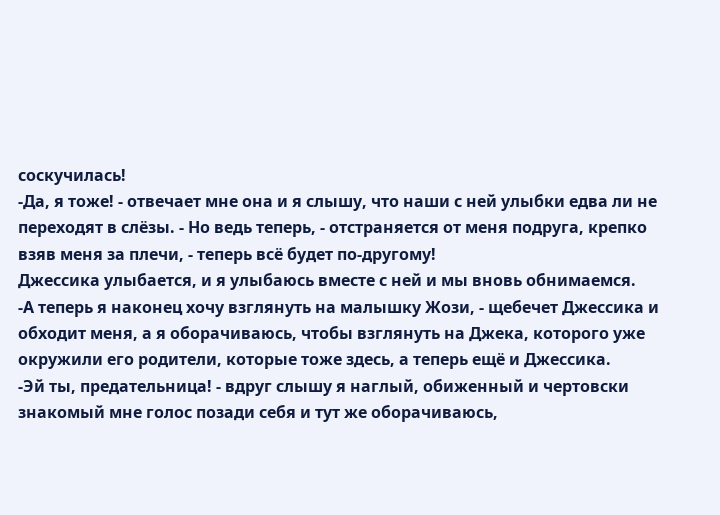соскучилась!
-Да, я тоже! - отвечает мне она и я слышу, что наши с ней улыбки едва ли не переходят в слёзы. - Но ведь теперь, - отстраняется от меня подруга, крепко взяв меня за плечи, - теперь всё будет по-другому!
Джессика улыбается, и я улыбаюсь вместе с ней и мы вновь обнимаемся.
-А теперь я наконец хочу взглянуть на малышку Жози, - щебечет Джессика и обходит меня, а я оборачиваюсь, чтобы взглянуть на Джека, которого уже окружили его родители, которые тоже здесь, а теперь ещё и Джессика.
-Эй ты, предательница! - вдруг слышу я наглый, обиженный и чертовски знакомый мне голос позади себя и тут же оборачиваюсь,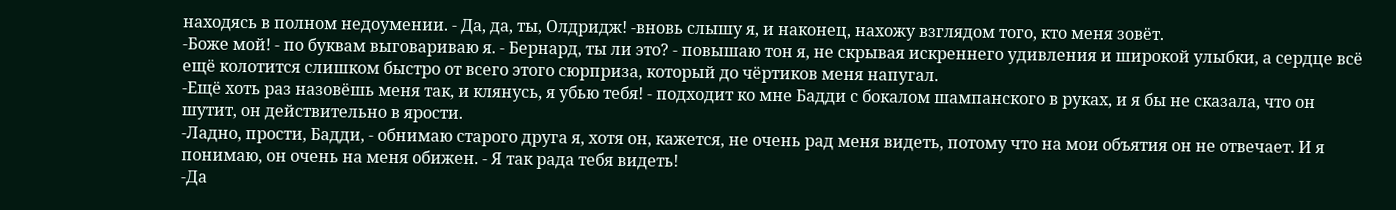находясь в полном недоумении. - Да, да, ты, Олдридж! -вновь слышу я, и наконец, нахожу взглядом того, кто меня зовёт.
-Боже мой! - по буквам выговариваю я. - Бернард, ты ли это? - повышаю тон я, не скрывая искреннего удивления и широкой улыбки, а сердце всё ещё колотится слишком быстро от всего этого сюрприза, который до чёртиков меня напугал.
-Ещё хоть раз назовёшь меня так, и клянусь, я убью тебя! - подходит ко мне Бадди с бокалом шампанского в руках, и я бы не сказала, что он шутит, он действительно в ярости.
-Ладно, прости, Бадди, - обнимаю старого друга я, хотя он, кажется, не очень рад меня видеть, потому что на мои объятия он не отвечает. И я понимаю, он очень на меня обижен. - Я так рада тебя видеть!
-Да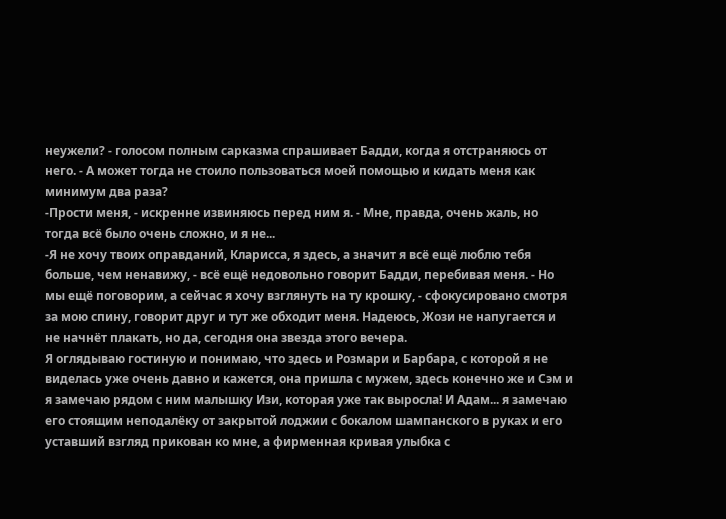неужели? - голосом полным сарказма спрашивает Бадди, когда я отстраняюсь от него. - А может тогда не стоило пользоваться моей помощью и кидать меня как минимум два раза?
-Прости меня, - искренне извиняюсь перед ним я. - Мне, правда, очень жаль, но тогда всё было очень сложно, и я не...
-Я не хочу твоих оправданий, Кларисса, я здесь, а значит я всё ещё люблю тебя больше, чем ненавижу, - всё ещё недовольно говорит Бадди, перебивая меня. - Но мы ещё поговорим, а сейчас я хочу взглянуть на ту крошку, - сфокусировано смотря за мою спину, говорит друг и тут же обходит меня. Надеюсь, Жози не напугается и не начнёт плакать, но да, сегодня она звезда этого вечера.
Я оглядываю гостиную и понимаю, что здесь и Розмари и Барбара, с которой я не виделась уже очень давно и кажется, она пришла с мужем, здесь конечно же и Сэм и я замечаю рядом с ним малышку Изи, которая уже так выросла! И Адам... я замечаю его стоящим неподалёку от закрытой лоджии с бокалом шампанского в руках и его уставший взгляд прикован ко мне, а фирменная кривая улыбка с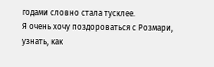годами словно стала тусклее.
Я очень хочу поздороваться с Розмари, узнать, как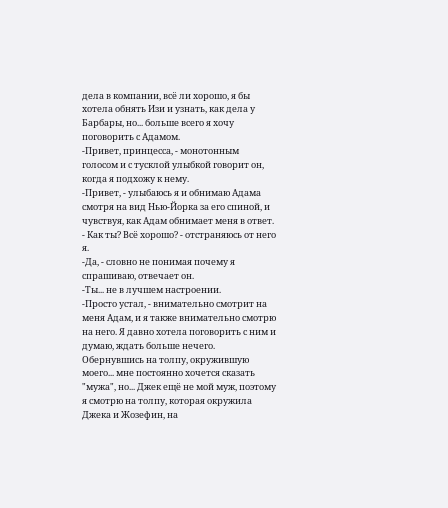дела в компании, всё ли хорошо, я бы хотела обнять Изи и узнать, как дела у Барбары, но... больше всего я хочу поговорить с Адамом.
-Привет, принцесса, - монотонным голосом и с тусклой улыбкой говорит он, когда я подхожу к нему.
-Привет, - улыбаюсь я и обнимаю Адама смотря на вид Нью-Йорка за его спиной, и чувствуя, как Адам обнимает меня в ответ. - Как ты? Всё хорошо? - отстраняюсь от него я.
-Да, - словно не понимая почему я спрашиваю, отвечает он.
-Ты... не в лучшем настроении.
-Просто устал, - внимательно смотрит на меня Адам, и я также внимательно смотрю на него. Я давно хотела поговорить с ним и думаю, ждать больше нечего.
Обернувшись на толпу, окружившую моего... мне постоянно хочется сказать "мужа", но... Джек ещё не мой муж, поэтому я смотрю на толпу, которая окружила Джека и Жозефин, на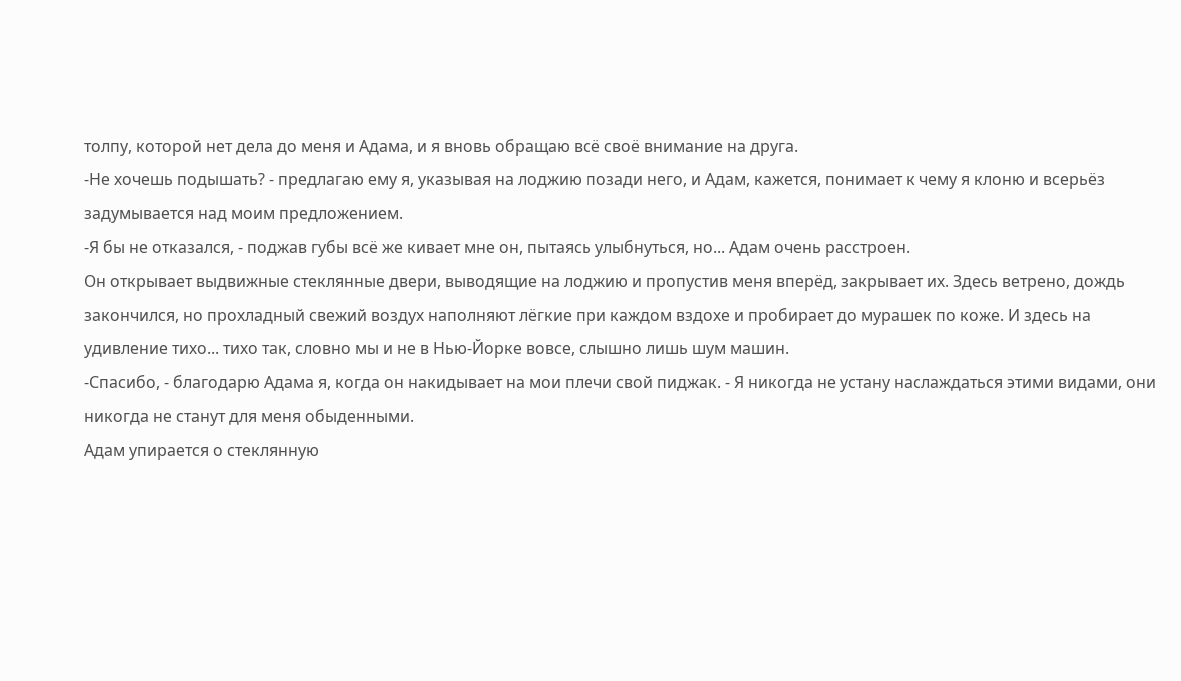толпу, которой нет дела до меня и Адама, и я вновь обращаю всё своё внимание на друга.
-Не хочешь подышать? - предлагаю ему я, указывая на лоджию позади него, и Адам, кажется, понимает к чему я клоню и всерьёз задумывается над моим предложением.
-Я бы не отказался, - поджав губы всё же кивает мне он, пытаясь улыбнуться, но... Адам очень расстроен.
Он открывает выдвижные стеклянные двери, выводящие на лоджию и пропустив меня вперёд, закрывает их. Здесь ветрено, дождь закончился, но прохладный свежий воздух наполняют лёгкие при каждом вздохе и пробирает до мурашек по коже. И здесь на удивление тихо... тихо так, словно мы и не в Нью-Йорке вовсе, слышно лишь шум машин.
-Спасибо, - благодарю Адама я, когда он накидывает на мои плечи свой пиджак. - Я никогда не устану наслаждаться этими видами, они никогда не станут для меня обыденными.
Адам упирается о стеклянную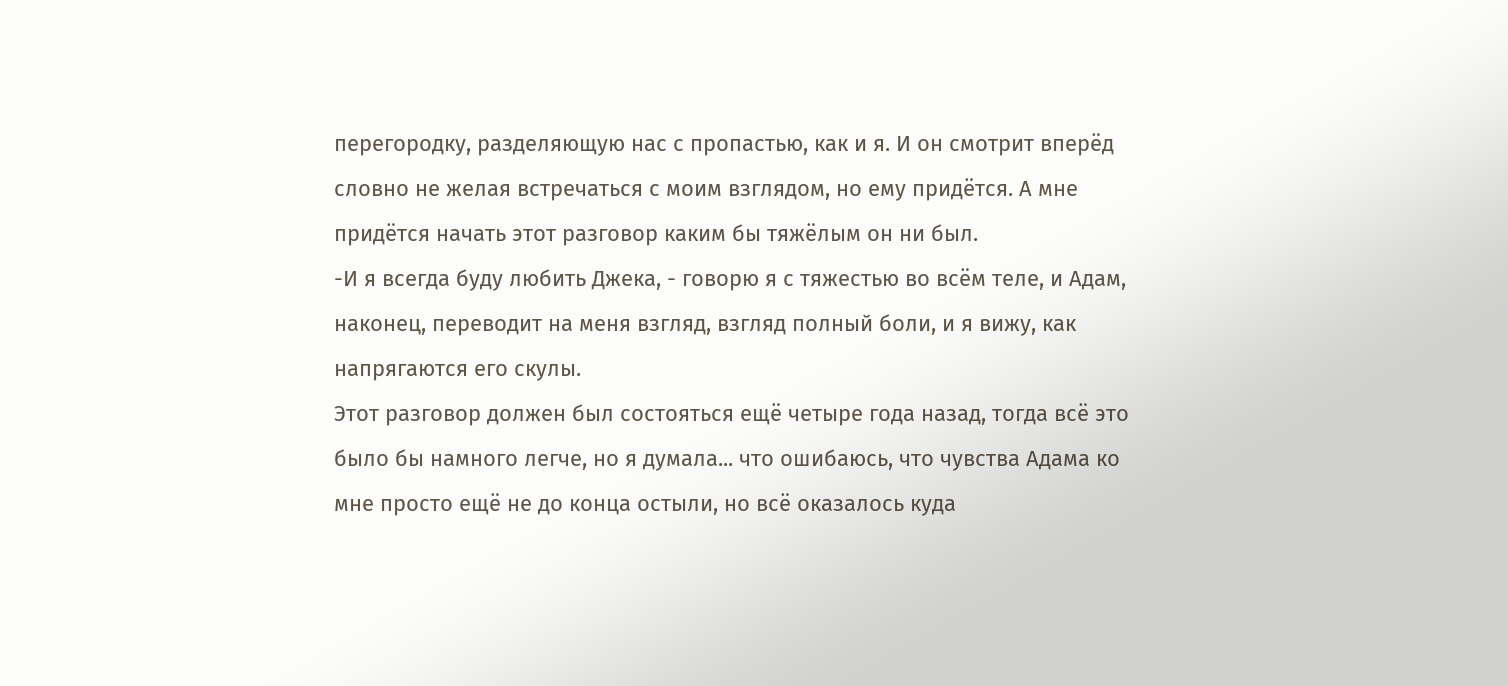перегородку, разделяющую нас с пропастью, как и я. И он смотрит вперёд словно не желая встречаться с моим взглядом, но ему придётся. А мне придётся начать этот разговор каким бы тяжёлым он ни был.
-И я всегда буду любить Джека, - говорю я с тяжестью во всём теле, и Адам, наконец, переводит на меня взгляд, взгляд полный боли, и я вижу, как напрягаются его скулы.
Этот разговор должен был состояться ещё четыре года назад, тогда всё это было бы намного легче, но я думала... что ошибаюсь, что чувства Адама ко мне просто ещё не до конца остыли, но всё оказалось куда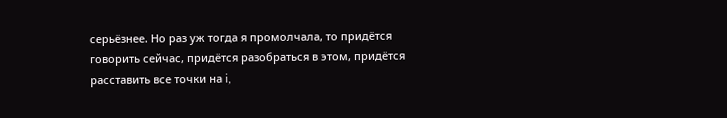серьёзнее. Но раз уж тогда я промолчала, то придётся говорить сейчас, придётся разобраться в этом, придётся расставить все точки на i,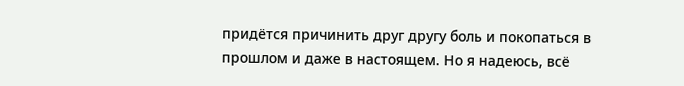придётся причинить друг другу боль и покопаться в прошлом и даже в настоящем. Но я надеюсь, всё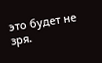это будет не зря.